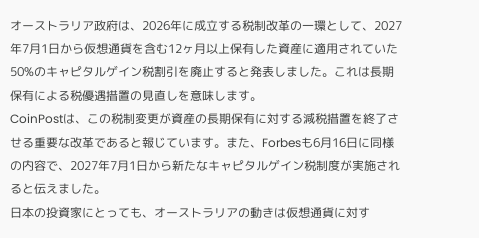オーストラリア政府は、2026年に成立する税制改革の一環として、2027年7月1日から仮想通貨を含む12ヶ月以上保有した資産に適用されていた50%のキャピタルゲイン税割引を廃止すると発表しました。これは長期保有による税優遇措置の見直しを意味します。
CoinPostは、この税制変更が資産の長期保有に対する減税措置を終了させる重要な改革であると報じています。また、Forbesも6月16日に同様の内容で、2027年7月1日から新たなキャピタルゲイン税制度が実施されると伝えました。
日本の投資家にとっても、オーストラリアの動きは仮想通貨に対す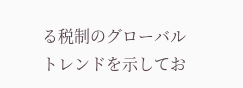る税制のグローバルトレンドを示してお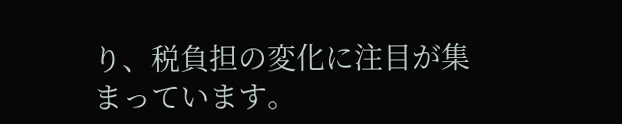り、税負担の変化に注目が集まっています。